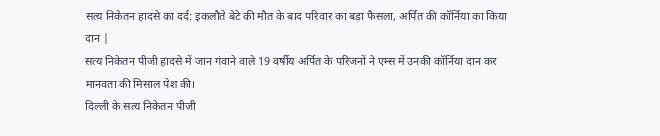सत्य निकेतन हादसे का दर्द: इकलौते बेटे की मौत के बाद परिवार का बड़ा फैसला, अर्पित की कॉर्निया का किया दान |
सत्य निकेतन पीजी हादसे में जान गंवाने वाले 19 वर्षीय अर्पित के परिजनों ने एम्स में उनकी कॉर्निया दान कर मानवता की मिसाल पेश की।
दिल्ली के सत्य निकेतन पीजी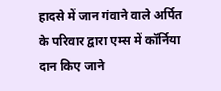हादसे में जान गंवाने वाले अर्पित के परिवार द्वारा एम्स में कॉर्निया दान किए जाने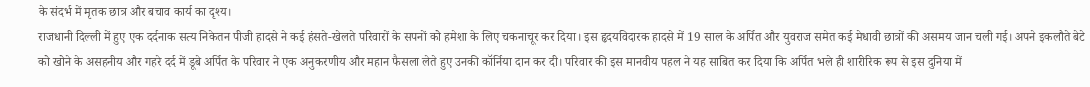के संदर्भ में मृतक छात्र और बचाव कार्य का दृश्य।
राजधानी दिल्ली में हुए एक दर्दनाक सत्य निकेतन पीजी हादसे ने कई हंसते-खेलते परिवारों के सपनों को हमेशा के लिए चकनाचूर कर दिया। इस हृदयविदारक हादसे में 19 साल के अर्पित और युवराज समेत कई मेधावी छात्रों की असमय जान चली गई। अपने इकलौते बेटे को खोने के असहनीय और गहरे दर्द में डूबे अर्पित के परिवार ने एक अनुकरणीय और महान फैसला लेते हुए उनकी कॉर्निया दान कर दी। परिवार की इस मानवीय पहल ने यह साबित कर दिया कि अर्पित भले ही शारीरिक रूप से इस दुनिया में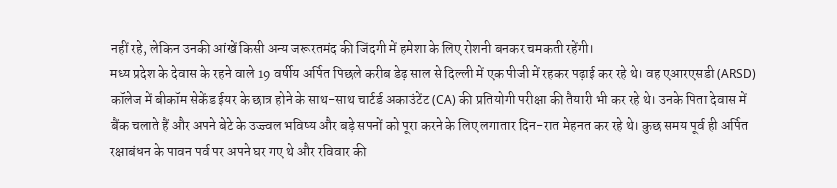नहीं रहे, लेकिन उनकी आंखें किसी अन्य जरूरतमंद की जिंदगी में हमेशा के लिए रोशनी बनकर चमकती रहेंगी।
मध्य प्रदेश के देवास के रहने वाले 19 वर्षीय अर्पित पिछले करीब डेढ़ साल से दिल्ली में एक पीजी में रहकर पढ़ाई कर रहे थे। वह एआरएसडी (ARSD) कॉलेज में बीकॉम सेकेंड ईयर के छात्र होने के साथ-साथ चार्टर्ड अकाउंटेंट (CA) की प्रतियोगी परीक्षा की तैयारी भी कर रहे थे। उनके पिता देवास में बैंक चलाते हैं और अपने बेटे के उज्ज्वल भविष्य और बड़े सपनों को पूरा करने के लिए लगातार दिन-रात मेहनत कर रहे थे। कुछ समय पूर्व ही अर्पित रक्षाबंधन के पावन पर्व पर अपने घर गए थे और रविवार की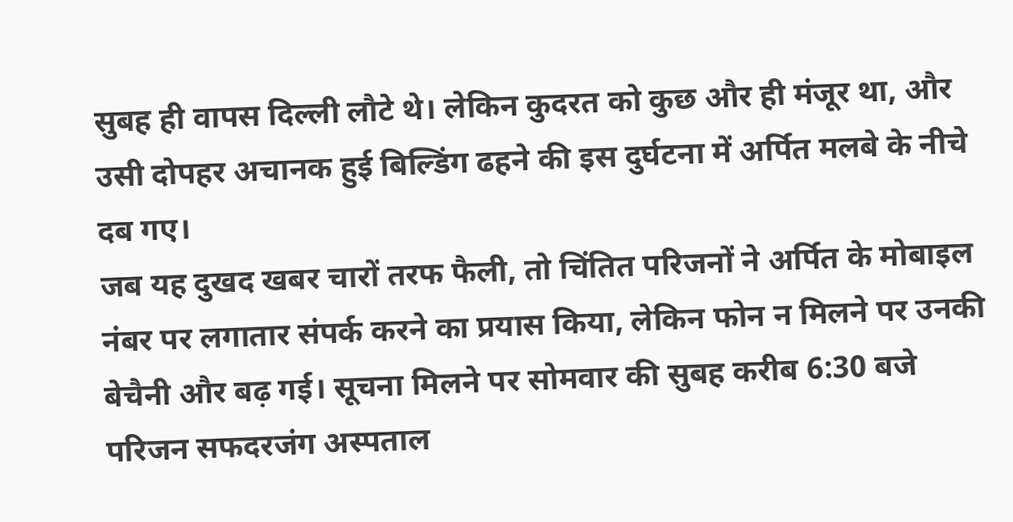सुबह ही वापस दिल्ली लौटे थे। लेकिन कुदरत को कुछ और ही मंजूर था, और उसी दोपहर अचानक हुई बिल्डिंग ढहने की इस दुर्घटना में अर्पित मलबे के नीचे दब गए।
जब यह दुखद खबर चारों तरफ फैली, तो चिंतित परिजनों ने अर्पित के मोबाइल नंबर पर लगातार संपर्क करने का प्रयास किया, लेकिन फोन न मिलने पर उनकी बेचैनी और बढ़ गई। सूचना मिलने पर सोमवार की सुबह करीब 6:30 बजे परिजन सफदरजंग अस्पताल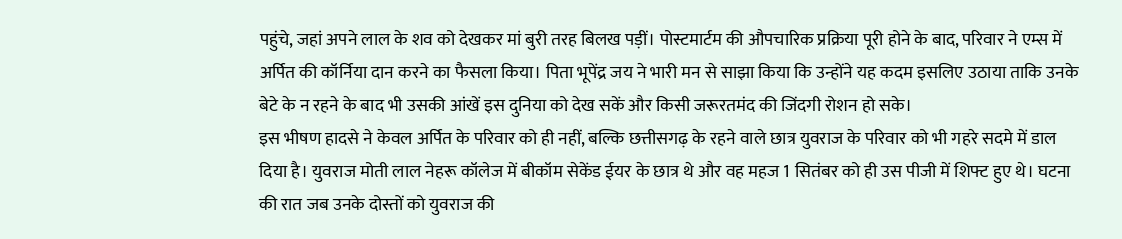पहुंचे, जहां अपने लाल के शव को देखकर मां बुरी तरह बिलख पड़ीं। पोस्टमार्टम की औपचारिक प्रक्रिया पूरी होने के बाद, परिवार ने एम्स में अर्पित की कॉर्निया दान करने का फैसला किया। पिता भूपेंद्र जय ने भारी मन से साझा किया कि उन्होंने यह कदम इसलिए उठाया ताकि उनके बेटे के न रहने के बाद भी उसकी आंखें इस दुनिया को देख सकें और किसी जरूरतमंद की जिंदगी रोशन हो सके।
इस भीषण हादसे ने केवल अर्पित के परिवार को ही नहीं, बल्कि छत्तीसगढ़ के रहने वाले छात्र युवराज के परिवार को भी गहरे सदमे में डाल दिया है। युवराज मोती लाल नेहरू कॉलेज में बीकॉम सेकेंड ईयर के छात्र थे और वह महज 1 सितंबर को ही उस पीजी में शिफ्ट हुए थे। घटना की रात जब उनके दोस्तों को युवराज की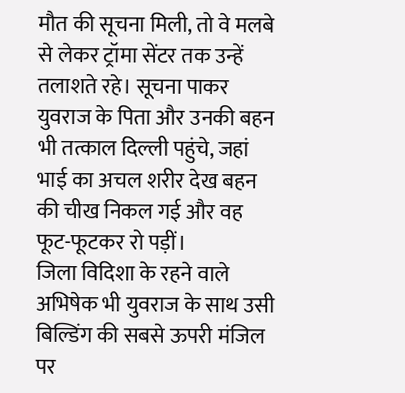मौत की सूचना मिली, तो वे मलबे से लेकर ट्रॉमा सेंटर तक उन्हें तलाशते रहे। सूचना पाकर युवराज के पिता और उनकी बहन भी तत्काल दिल्ली पहुंचे, जहां भाई का अचल शरीर देख बहन की चीख निकल गई और वह फूट-फूटकर रो पड़ीं।
जिला विदिशा के रहने वाले अभिषेक भी युवराज के साथ उसी बिल्डिंग की सबसे ऊपरी मंजिल पर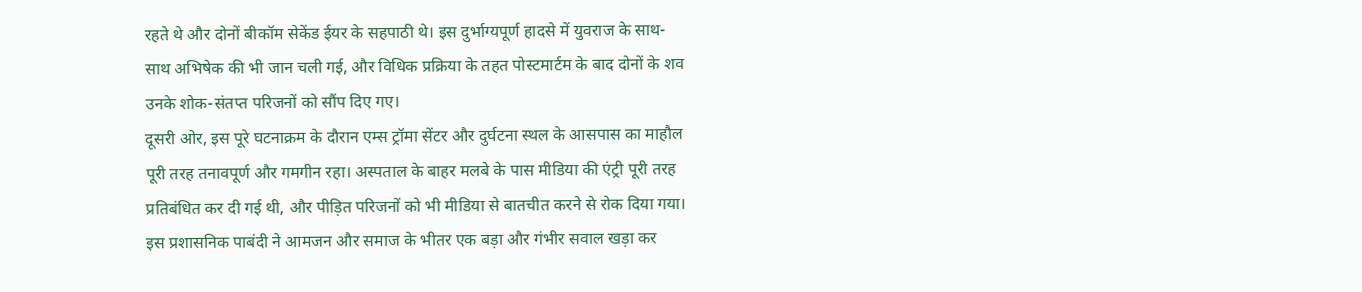रहते थे और दोनों बीकॉम सेकेंड ईयर के सहपाठी थे। इस दुर्भाग्यपूर्ण हादसे में युवराज के साथ-साथ अभिषेक की भी जान चली गई, और विधिक प्रक्रिया के तहत पोस्टमार्टम के बाद दोनों के शव उनके शोक-संतप्त परिजनों को सौंप दिए गए।
दूसरी ओर, इस पूरे घटनाक्रम के दौरान एम्स ट्रॉमा सेंटर और दुर्घटना स्थल के आसपास का माहौल पूरी तरह तनावपूर्ण और गमगीन रहा। अस्पताल के बाहर मलबे के पास मीडिया की एंट्री पूरी तरह प्रतिबंधित कर दी गई थी, और पीड़ित परिजनों को भी मीडिया से बातचीत करने से रोक दिया गया। इस प्रशासनिक पाबंदी ने आमजन और समाज के भीतर एक बड़ा और गंभीर सवाल खड़ा कर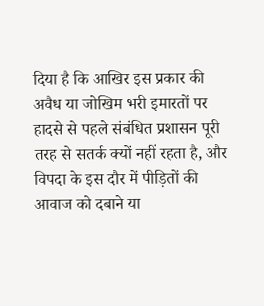दिया है कि आखिर इस प्रकार की अवैध या जोखिम भरी इमारतों पर हादसे से पहले संबंधित प्रशासन पूरी तरह से सतर्क क्यों नहीं रहता है, और विपदा के इस दौर में पीड़ितों की आवाज को दबाने या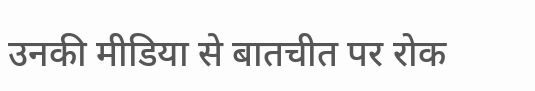उनकी मीडिया से बातचीत पर रोक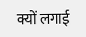क्यों लगाई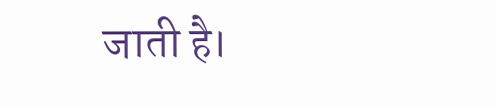जाती है।